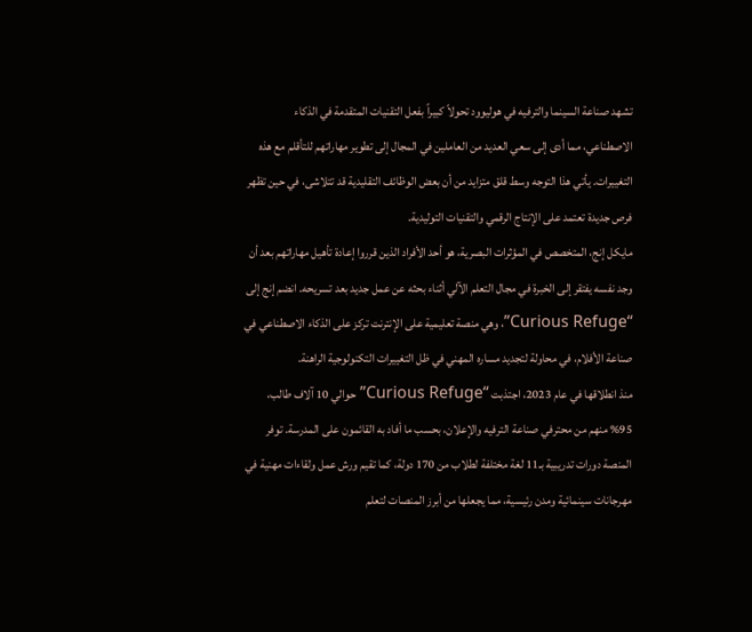تشهد صناعة السينما والترفيه في هوليوود تحولاً كبيراً بفعل التقنيات المتقدمة في الذكاء الاصطناعي، مما أدى إلى سعي العديد من العاملين في المجال إلى تطوير مهاراتهم للتأقلم مع هذه التغييرات. يأتي هذا التوجه وسط قلق متزايد من أن بعض الوظائف التقليدية قد تتلاشى، في حين تظهر فرص جديدة تعتمد على الإنتاج الرقمي والتقنيات التوليدية.
مايكل إنج، المتخصص في المؤثرات البصرية، هو أحد الأفراد الذين قرروا إعادة تأهيل مهاراتهم بعد أن وجد نفسه يفتقر إلى الخبرة في مجال التعلم الآلي أثناء بحثه عن عمل جديد بعد تسريحه. انضم إنج إلى “Curious Refuge”، وهي منصة تعليمية على الإنترنت تركز على الذكاء الاصطناعي في صناعة الأفلام، في محاولة لتجديد مساره المهني في ظل التغييرات التكنولوجية الراهنة.
منذ انطلاقها في عام 2023، اجتذبت “Curious Refuge” حوالي 10 آلاف طالب، 95% منهم من محترفي صناعة الترفيه والإعلان، بحسب ما أفاد به القائمون على المدرسة. توفر المنصة دورات تدريبية بـ11 لغة مختلفة لطلاب من 170 دولة، كما تقيم ورش عمل ولقاءات مهنية في مهرجانات سينمائية ومدن رئيسية، مما يجعلها من أبرز المنصات لتعلم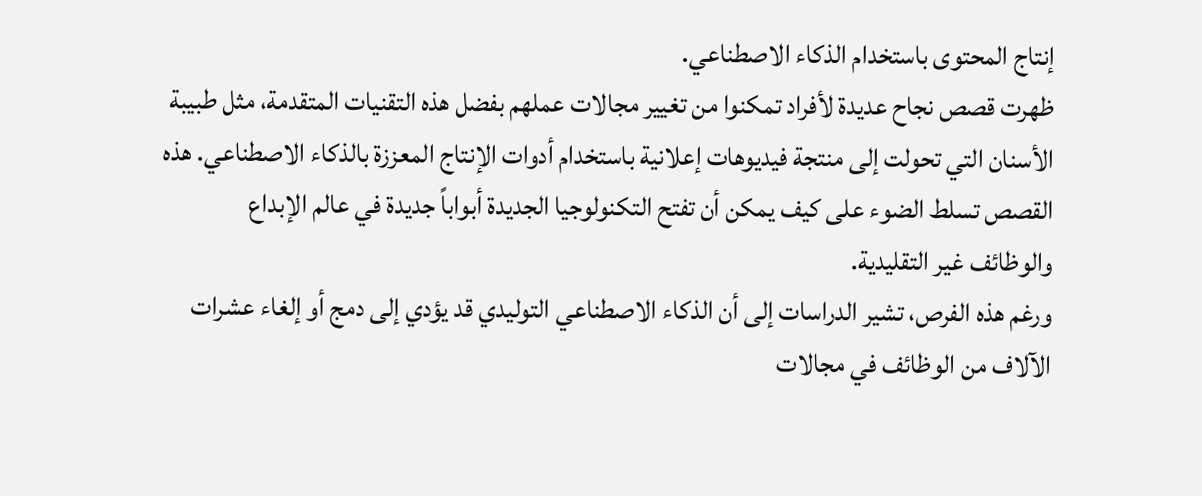إنتاج المحتوى باستخدام الذكاء الاصطناعي.
ظهرت قصص نجاح عديدة لأفراد تمكنوا من تغيير مجالات عملهم بفضل هذه التقنيات المتقدمة، مثل طبيبة الأسنان التي تحولت إلى منتجة فيديوهات إعلانية باستخدام أدوات الإنتاج المعززة بالذكاء الاصطناعي. هذه القصص تسلط الضوء على كيف يمكن أن تفتح التكنولوجيا الجديدة أبواباً جديدة في عالم الإبداع والوظائف غير التقليدية.
ورغم هذه الفرص، تشير الدراسات إلى أن الذكاء الاصطناعي التوليدي قد يؤدي إلى دمج أو إلغاء عشرات الآلاف من الوظائف في مجالات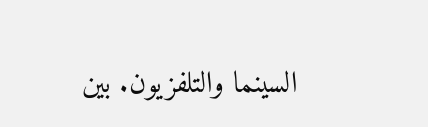السينما والتلفزيون. بين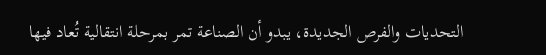التحديات والفرص الجديدة، يبدو أن الصناعة تمر بمرحلة انتقالية تُعاد فيها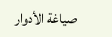صياغة الأدوار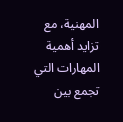المهنية، مع تزايد أهمية المهارات التي تجمع بين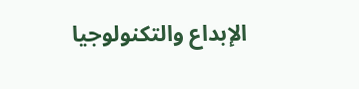الإبداع والتكنولوجيا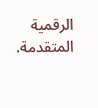الرقمية المتقدمة.